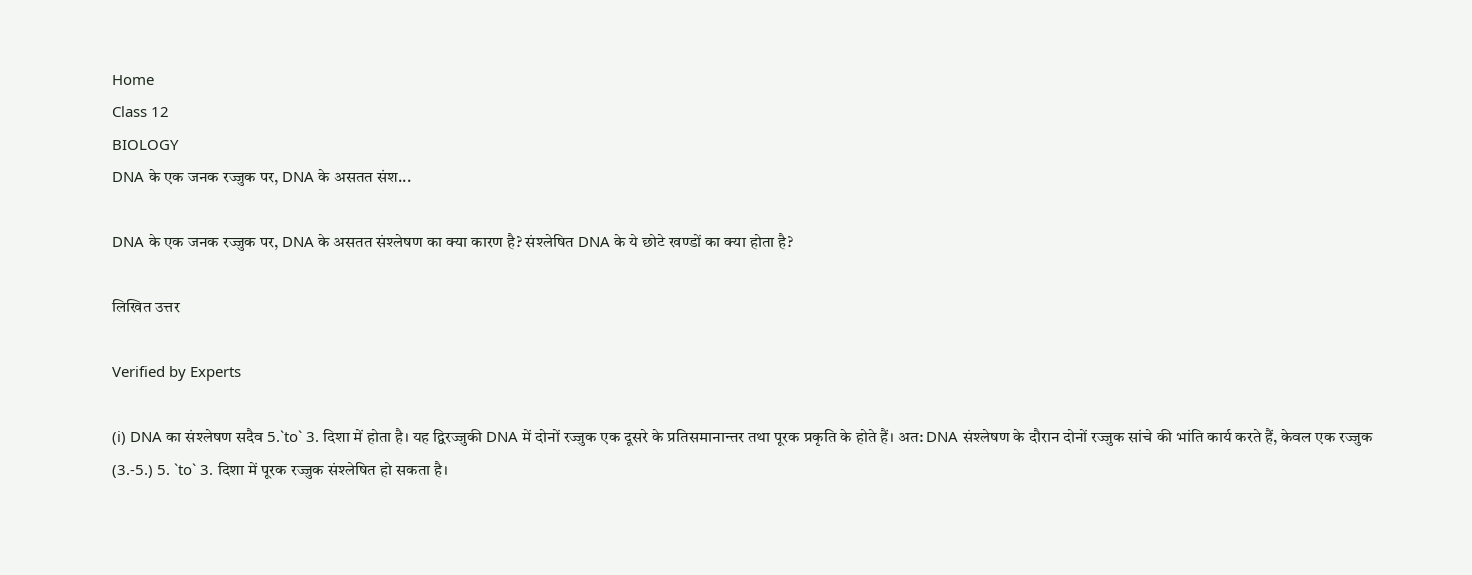Home
Class 12
BIOLOGY
DNA के एक जनक रज्जुक पर, DNA के असतत संश...

DNA के एक जनक रज्जुक पर, DNA के असतत संश्लेषण का क्या कारण है? संश्लेषित DNA के ये छोटे खण्डों का क्या होता है?

लिखित उत्तर

Verified by Experts

(i) DNA का संश्लेषण सदैव 5.`to` 3. दिशा में होता है। यह द्विरज्जुकी DNA में दोनों रज्जुक एक दूसरे के प्रतिसमानान्तर तथा पूरक प्रकृति के होते हैं। अत: DNA संश्लेषण के दौरान दोनों रज्जुक सांचे की भांति कार्य करते हैं, केवल एक रज्जुक (3.-5.) 5. `to` 3. दिशा में पूरक रज्जुक संश्लेषित हो सकता है।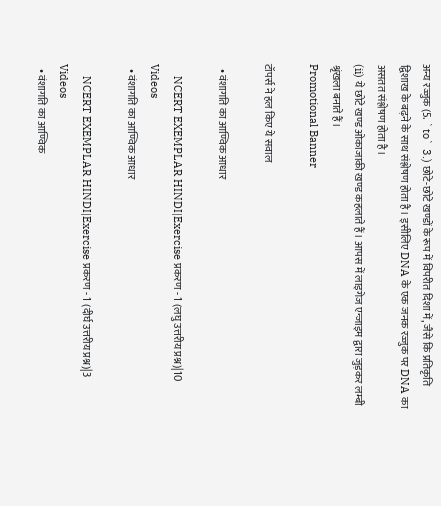अन्य रज्जुक (5. `to` 3.) छोटे-छोटे खण्डों के रूप में विपरीत दिशा में, जैसे कि प्रतिकृति द्विशाख के बढ़ने के साथ संश्लेषण होता है। इसीलिए DNA के एक जनक रज्जुक पर DNA का असतत संश्लेषण होता है।
(ii) ये छोटे खण्ड ओकाजाकी खण्ड कहलाते हैं। आपस में लाइगेज एन्जाइम द्वारा जुड़कर लम्बी श्रृंखला बनाते हैं।
Promotional Banner

टॉपर्स ने हल किए ये सवाल

  • वंशागति का आण्विक आधार

    NCERT EXEMPLAR HINDI|Exercise प्रकरण - 1 (लघु उत्तरीय प्रश्न)|10 Videos
  • वंशागति का आण्विक आधार

    NCERT EXEMPLAR HINDI|Exercise प्रकरण - 1 (दीर्घ उत्तरीय प्रश्न)|3 Videos
  • वंशागति का आण्विक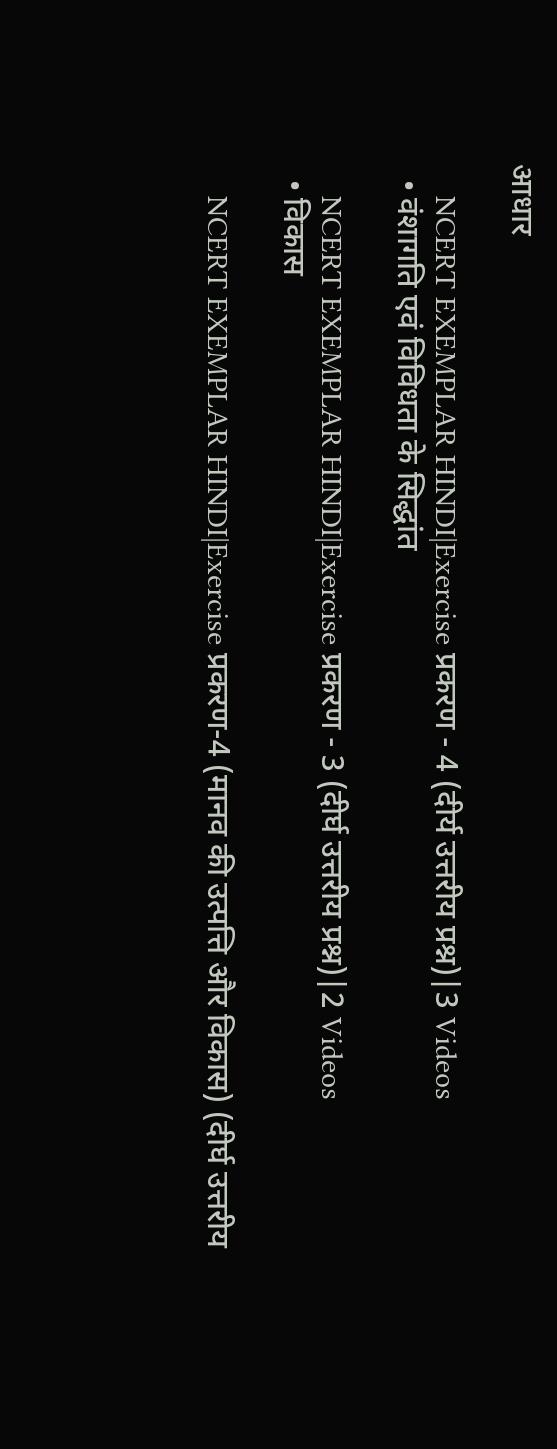आधार

    NCERT EXEMPLAR HINDI|Exercise प्रकरण - 4 (दीर्य उत्तरीय प्रश्न)|3 Videos
  • वंशागति एवं विविधता के सिद्धांत

    NCERT EXEMPLAR HINDI|Exercise प्रकरण - 3 (दीर्घ उत्तरीय प्रश्न)|2 Videos
  • विकास

    NCERT EXEMPLAR HINDI|Exercise प्रकरण-4 (मानव की उत्पत्ति और विकास) (दीर्घ उत्तरीय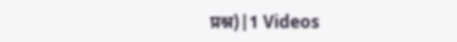प्रश्न)|1 Videos